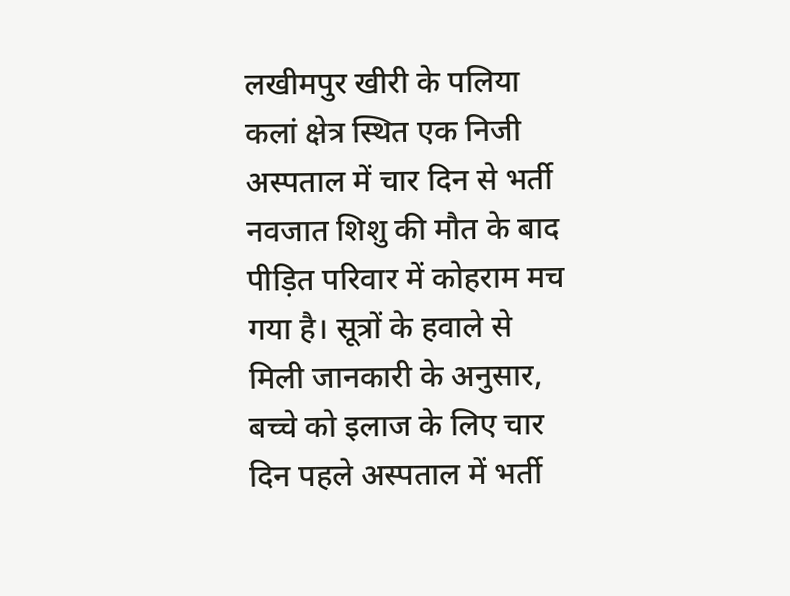लखीमपुर खीरी के पलिया कलां क्षेत्र स्थित एक निजी अस्पताल में चार दिन से भर्ती नवजात शिशु की मौत के बाद पीड़ित परिवार में कोहराम मच गया है। सूत्रों के हवाले से मिली जानकारी के अनुसार, बच्चे को इलाज के लिए चार दिन पहले अस्पताल में भर्ती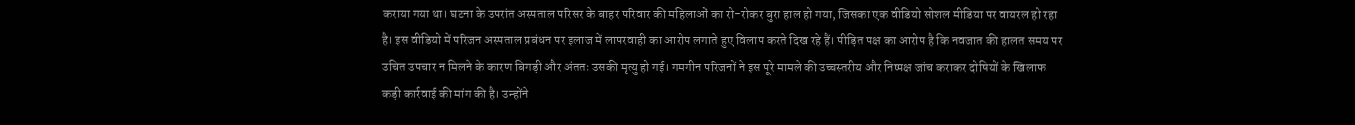कराया गया था। घटना के उपरांत अस्पताल परिसर के बाहर परिवार की महिलाओं का रो-रोकर बुरा हाल हो गया, जिसका एक वीडियो सोशल मीडिया पर वायरल हो रहा है। इस वीडियो में परिजन अस्पताल प्रबंधन पर इलाज में लापरवाही का आरोप लगाते हुए विलाप करते दिख रहे हैं। पीड़ित पक्ष का आरोप है कि नवजात की हालत समय पर उचित उपचार न मिलने के कारण बिगड़ी और अंततः उसकी मृत्यु हो गई। गमगीन परिजनों ने इस पूरे मामले की उच्चस्तरीय और निष्पक्ष जांच कराकर दोषियों के खिलाफ कड़ी कार्रवाई की मांग की है। उन्होंने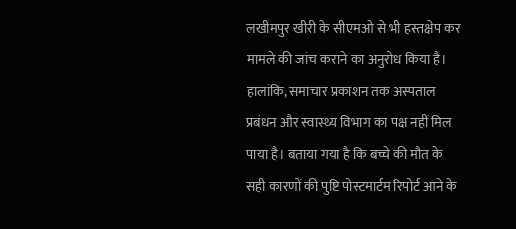लखीमपुर खीरी के सीएमओ से भी हस्तक्षेप कर मामले की जांच कराने का अनुरोध किया है। हालांकि, समाचार प्रकाशन तक अस्पताल प्रबंधन और स्वास्थ्य विभाग का पक्ष नहीं मिल पाया है। बताया गया है कि बच्चे की मौत के सही कारणों की पुष्टि पोस्टमार्टम रिपोर्ट आने के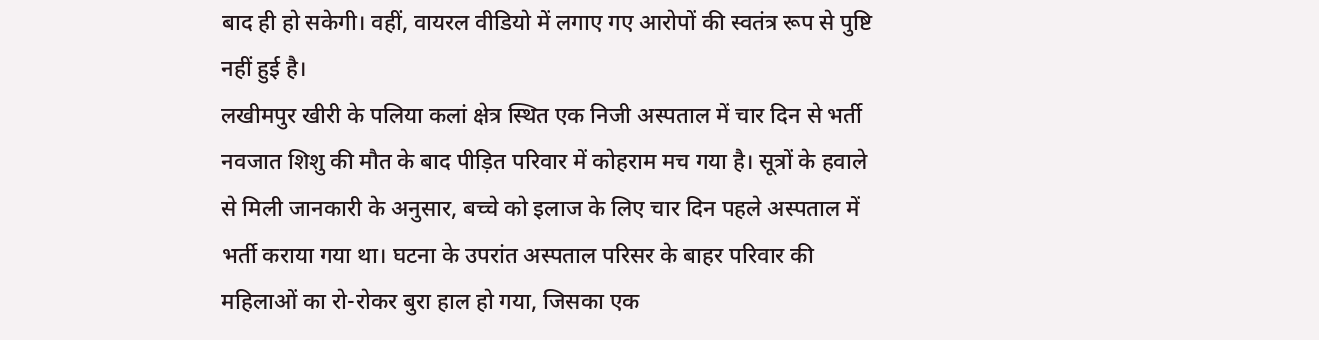बाद ही हो सकेगी। वहीं, वायरल वीडियो में लगाए गए आरोपों की स्वतंत्र रूप से पुष्टि नहीं हुई है।
लखीमपुर खीरी के पलिया कलां क्षेत्र स्थित एक निजी अस्पताल में चार दिन से भर्ती नवजात शिशु की मौत के बाद पीड़ित परिवार में कोहराम मच गया है। सूत्रों के हवाले से मिली जानकारी के अनुसार, बच्चे को इलाज के लिए चार दिन पहले अस्पताल में भर्ती कराया गया था। घटना के उपरांत अस्पताल परिसर के बाहर परिवार की महिलाओं का रो-रोकर बुरा हाल हो गया, जिसका एक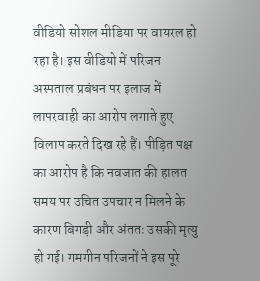वीडियो सोशल मीडिया पर वायरल हो रहा है। इस वीडियो में परिजन अस्पताल प्रबंधन पर इलाज में लापरवाही का आरोप लगाते हुए विलाप करते दिख रहे हैं। पीड़ित पक्ष का आरोप है कि नवजात की हालत समय पर उचित उपचार न मिलने के कारण बिगड़ी और अंततः उसकी मृत्यु हो गई। गमगीन परिजनों ने इस पूरे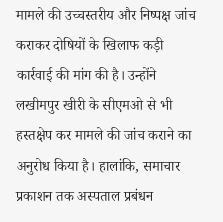मामले की उच्चस्तरीय और निष्पक्ष जांच कराकर दोषियों के खिलाफ कड़ी कार्रवाई की मांग की है। उन्होंने लखीमपुर खीरी के सीएमओ से भी हस्तक्षेप कर मामले की जांच कराने का अनुरोध किया है। हालांकि, समाचार प्रकाशन तक अस्पताल प्रबंधन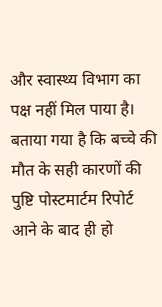और स्वास्थ्य विभाग का पक्ष नहीं मिल पाया है। बताया गया है कि बच्चे की मौत के सही कारणों की पुष्टि पोस्टमार्टम रिपोर्ट आने के बाद ही हो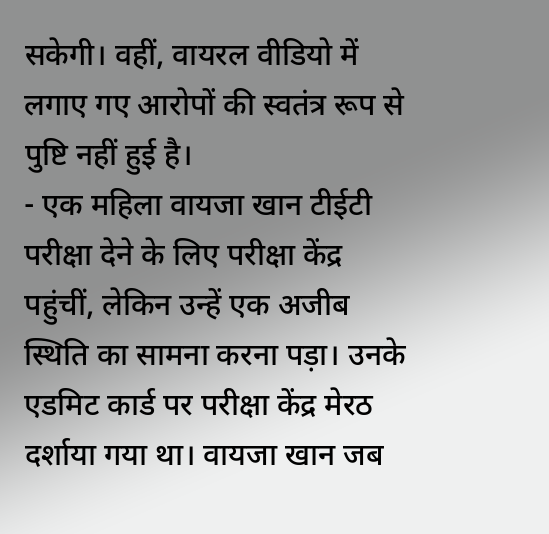सकेगी। वहीं, वायरल वीडियो में लगाए गए आरोपों की स्वतंत्र रूप से पुष्टि नहीं हुई है।
- एक महिला वायजा खान टीईटी परीक्षा देने के लिए परीक्षा केंद्र पहुंचीं, लेकिन उन्हें एक अजीब स्थिति का सामना करना पड़ा। उनके एडमिट कार्ड पर परीक्षा केंद्र मेरठ दर्शाया गया था। वायजा खान जब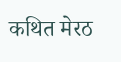कथित मेरठ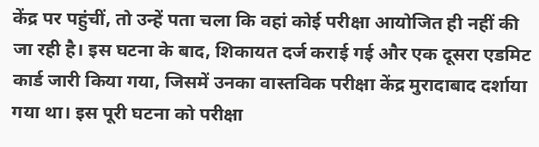केंद्र पर पहुंचीं, तो उन्हें पता चला कि वहां कोई परीक्षा आयोजित ही नहीं की जा रही है। इस घटना के बाद, शिकायत दर्ज कराई गई और एक दूसरा एडमिट कार्ड जारी किया गया, जिसमें उनका वास्तविक परीक्षा केंद्र मुरादाबाद दर्शाया गया था। इस पूरी घटना को परीक्षा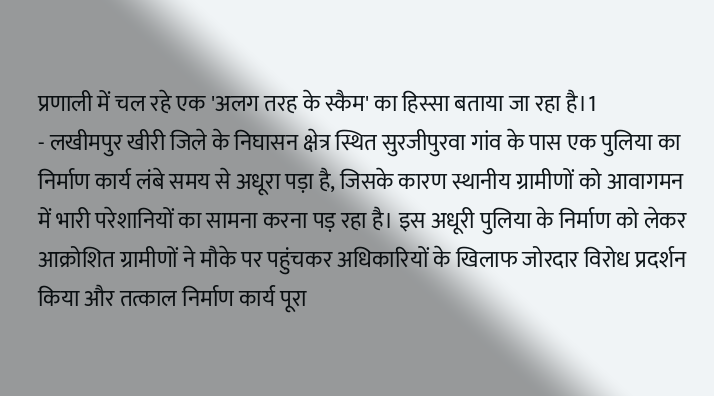प्रणाली में चल रहे एक 'अलग तरह के स्कैम' का हिस्सा बताया जा रहा है।1
- लखीमपुर खीरी जिले के निघासन क्षेत्र स्थित सुरजीपुरवा गांव के पास एक पुलिया का निर्माण कार्य लंबे समय से अधूरा पड़ा है, जिसके कारण स्थानीय ग्रामीणों को आवागमन में भारी परेशानियों का सामना करना पड़ रहा है। इस अधूरी पुलिया के निर्माण को लेकर आक्रोशित ग्रामीणों ने मौके पर पहुंचकर अधिकारियों के खिलाफ जोरदार विरोध प्रदर्शन किया और तत्काल निर्माण कार्य पूरा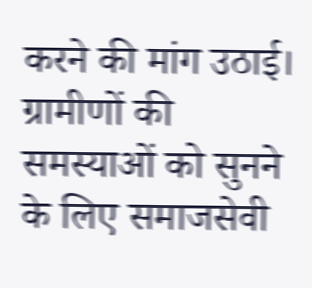करने की मांग उठाई। ग्रामीणों की समस्याओं को सुनने के लिए समाजसेवी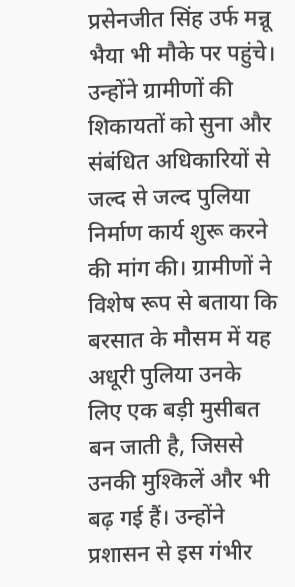प्रसेनजीत सिंह उर्फ मन्नू भैया भी मौके पर पहुंचे। उन्होंने ग्रामीणों की शिकायतों को सुना और संबंधित अधिकारियों से जल्द से जल्द पुलिया निर्माण कार्य शुरू करने की मांग की। ग्रामीणों ने विशेष रूप से बताया कि बरसात के मौसम में यह अधूरी पुलिया उनके लिए एक बड़ी मुसीबत बन जाती है, जिससे उनकी मुश्किलें और भी बढ़ गई हैं। उन्होंने प्रशासन से इस गंभीर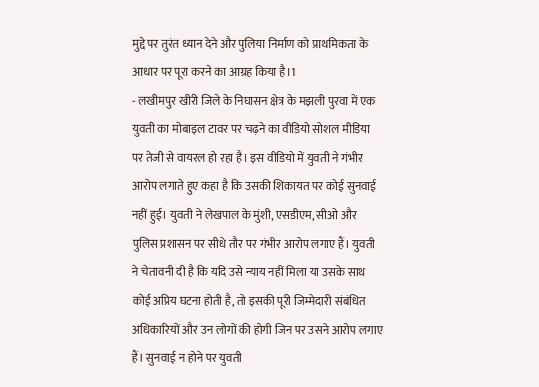मुद्दे पर तुरंत ध्यान देने और पुलिया निर्माण को प्राथमिकता के आधार पर पूरा करने का आग्रह किया है।1
- लखीमपुर खीरी जिले के निघासन क्षेत्र के मझली पुरवा में एक युवती का मोबाइल टावर पर चढ़ने का वीडियो सोशल मीडिया पर तेजी से वायरल हो रहा है। इस वीडियो में युवती ने गंभीर आरोप लगाते हुए कहा है कि उसकी शिकायत पर कोई सुनवाई नहीं हुई। युवती ने लेखपाल के मुंशी, एसडीएम, सीओ और पुलिस प्रशासन पर सीधे तौर पर गंभीर आरोप लगाए हैं। युवती ने चेतावनी दी है कि यदि उसे न्याय नहीं मिला या उसके साथ कोई अप्रिय घटना होती है, तो इसकी पूरी जिम्मेदारी संबंधित अधिकारियों और उन लोगों की होगी जिन पर उसने आरोप लगाए हैं। सुनवाई न होने पर युवती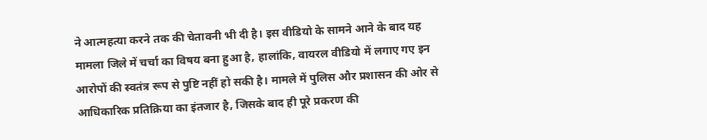ने आत्महत्या करने तक की चेतावनी भी दी है। इस वीडियो के सामने आने के बाद यह मामला जिले में चर्चा का विषय बना हुआ है, हालांकि, वायरल वीडियो में लगाए गए इन आरोपों की स्वतंत्र रूप से पुष्टि नहीं हो सकी है। मामले में पुलिस और प्रशासन की ओर से आधिकारिक प्रतिक्रिया का इंतजार है, जिसके बाद ही पूरे प्रकरण की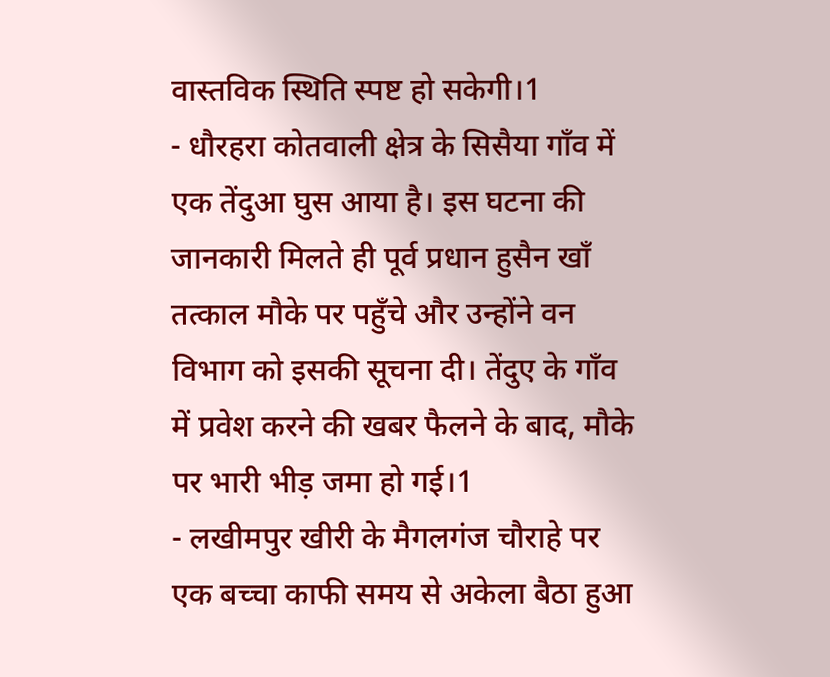वास्तविक स्थिति स्पष्ट हो सकेगी।1
- धौरहरा कोतवाली क्षेत्र के सिसैया गाँव में एक तेंदुआ घुस आया है। इस घटना की जानकारी मिलते ही पूर्व प्रधान हुसैन खाँ तत्काल मौके पर पहुँचे और उन्होंने वन विभाग को इसकी सूचना दी। तेंदुए के गाँव में प्रवेश करने की खबर फैलने के बाद, मौके पर भारी भीड़ जमा हो गई।1
- लखीमपुर खीरी के मैगलगंज चौराहे पर एक बच्चा काफी समय से अकेला बैठा हुआ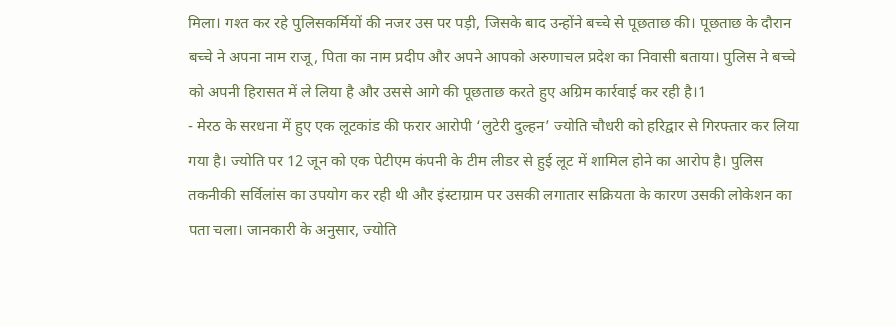मिला। गश्त कर रहे पुलिसकर्मियों की नजर उस पर पड़ी, जिसके बाद उन्होंने बच्चे से पूछताछ की। पूछताछ के दौरान बच्चे ने अपना नाम राजू, पिता का नाम प्रदीप और अपने आपको अरुणाचल प्रदेश का निवासी बताया। पुलिस ने बच्चे को अपनी हिरासत में ले लिया है और उससे आगे की पूछताछ करते हुए अग्रिम कार्रवाई कर रही है।1
- मेरठ के सरधना में हुए एक लूटकांड की फरार आरोपी ‘लुटेरी दुल्हन’ ज्योति चौधरी को हरिद्वार से गिरफ्तार कर लिया गया है। ज्योति पर 12 जून को एक पेटीएम कंपनी के टीम लीडर से हुई लूट में शामिल होने का आरोप है। पुलिस तकनीकी सर्विलांस का उपयोग कर रही थी और इंस्टाग्राम पर उसकी लगातार सक्रियता के कारण उसकी लोकेशन का पता चला। जानकारी के अनुसार, ज्योति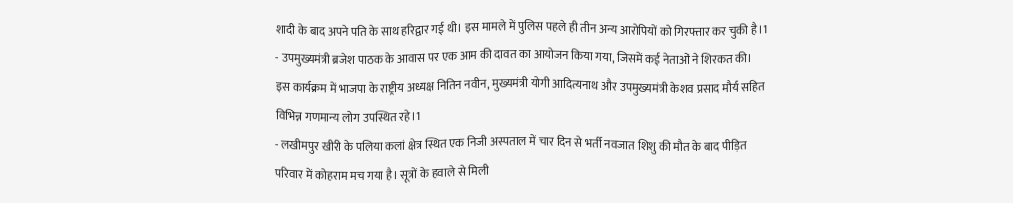शादी के बाद अपने पति के साथ हरिद्वार गई थी। इस मामले में पुलिस पहले ही तीन अन्य आरोपियों को गिरफ्तार कर चुकी है।1
- उपमुख्यमंत्री ब्रजेश पाठक के आवास पर एक आम की दावत का आयोजन किया गया, जिसमें कई नेताओं ने शिरकत की। इस कार्यक्रम में भाजपा के राष्ट्रीय अध्यक्ष नितिन नवीन, मुख्यमंत्री योगी आदित्यनाथ और उपमुख्यमंत्री केशव प्रसाद मौर्य सहित विभिन्न गणमान्य लोग उपस्थित रहे।1
- लखीमपुर खीरी के पलिया कलां क्षेत्र स्थित एक निजी अस्पताल में चार दिन से भर्ती नवजात शिशु की मौत के बाद पीड़ित परिवार में कोहराम मच गया है। सूत्रों के हवाले से मिली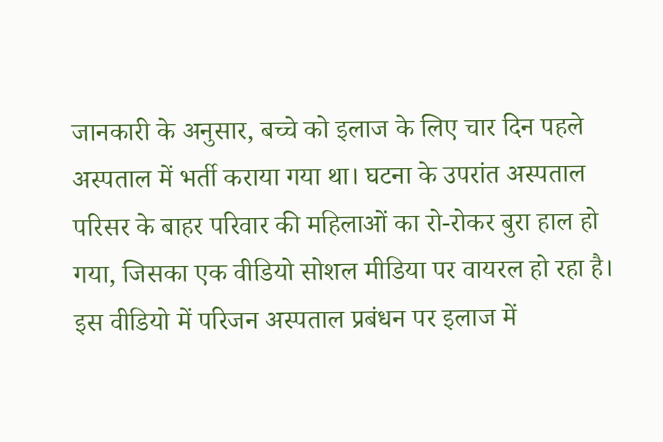जानकारी के अनुसार, बच्चे को इलाज के लिए चार दिन पहले अस्पताल में भर्ती कराया गया था। घटना के उपरांत अस्पताल परिसर के बाहर परिवार की महिलाओं का रो-रोकर बुरा हाल हो गया, जिसका एक वीडियो सोशल मीडिया पर वायरल हो रहा है। इस वीडियो में परिजन अस्पताल प्रबंधन पर इलाज में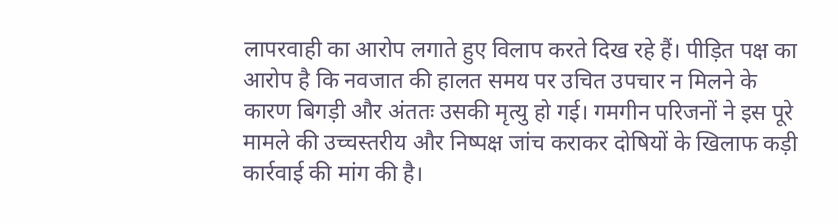लापरवाही का आरोप लगाते हुए विलाप करते दिख रहे हैं। पीड़ित पक्ष का आरोप है कि नवजात की हालत समय पर उचित उपचार न मिलने के कारण बिगड़ी और अंततः उसकी मृत्यु हो गई। गमगीन परिजनों ने इस पूरे मामले की उच्चस्तरीय और निष्पक्ष जांच कराकर दोषियों के खिलाफ कड़ी कार्रवाई की मांग की है।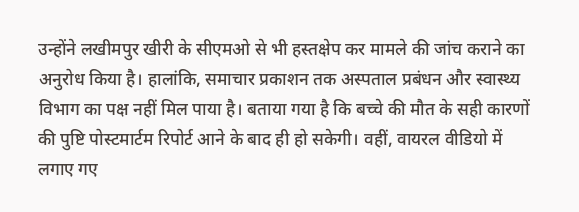उन्होंने लखीमपुर खीरी के सीएमओ से भी हस्तक्षेप कर मामले की जांच कराने का अनुरोध किया है। हालांकि, समाचार प्रकाशन तक अस्पताल प्रबंधन और स्वास्थ्य विभाग का पक्ष नहीं मिल पाया है। बताया गया है कि बच्चे की मौत के सही कारणों की पुष्टि पोस्टमार्टम रिपोर्ट आने के बाद ही हो सकेगी। वहीं, वायरल वीडियो में लगाए गए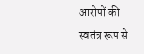आरोपों की स्वतंत्र रूप से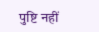पुष्टि नहीं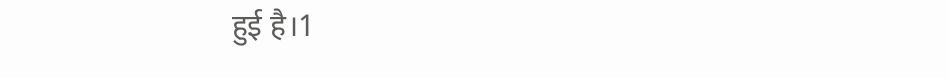हुई है।1